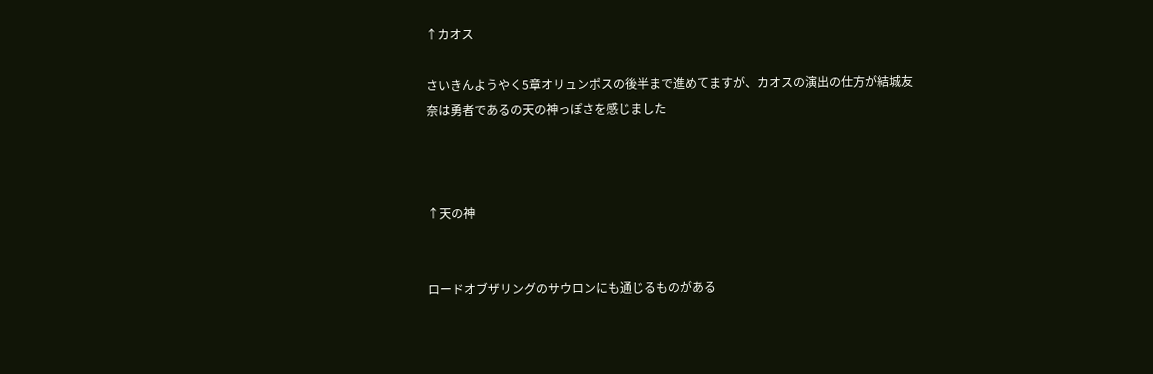↑カオス

さいきんようやく5章オリュンポスの後半まで進めてますが、カオスの演出の仕方が結城友奈は勇者であるの天の神っぽさを感じました



↑天の神


ロードオブザリングのサウロンにも通じるものがある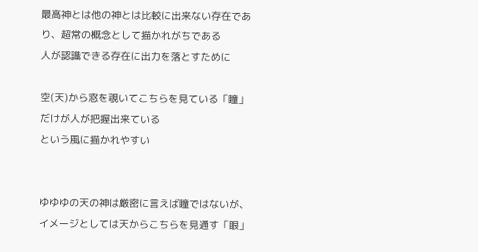最高神とは他の神とは比較に出来ない存在であり、超常の概念として描かれがちである
人が認識できる存在に出力を落とすために

空(天)から窓を覗いてこちらを見ている「瞳」だけが人が把握出来ている
という風に描かれやすい


ゆゆゆの天の神は厳密に言えば瞳ではないが、イメージとしては天からこちらを見通す「眼」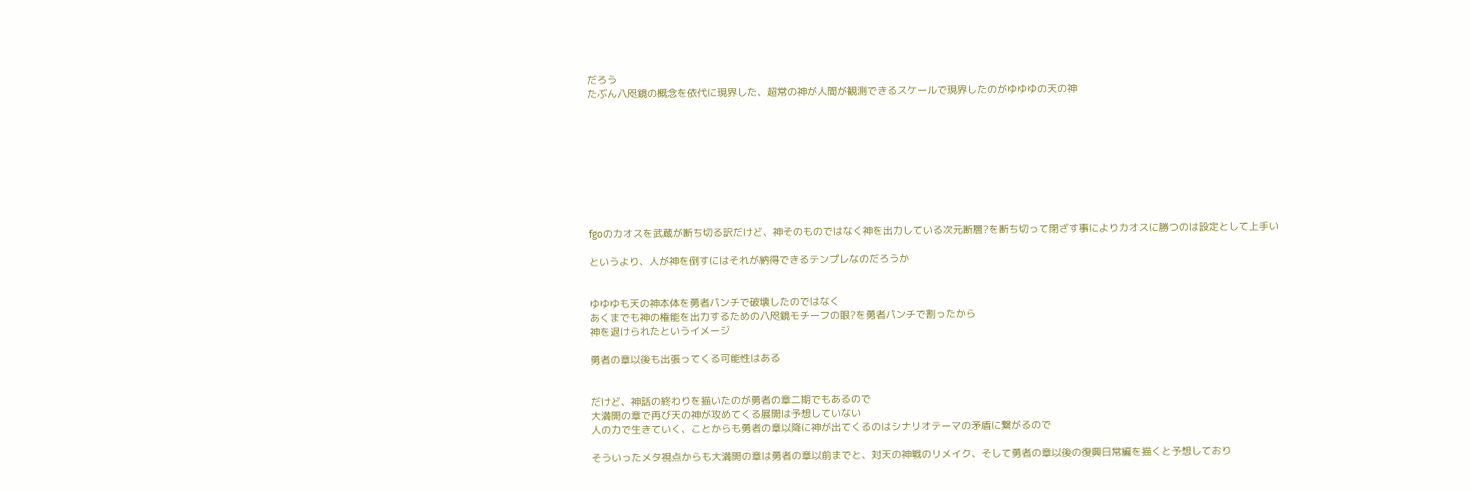だろう
たぶん八咫鏡の概念を依代に現界した、超常の神が人間が観測できるスケールで現界したのがゆゆゆの天の神









fgoのカオスを武蔵が断ち切る訳だけど、神そのものではなく神を出力している次元断層?を断ち切って閉ざす事によりカオスに勝つのは設定として上手い

というより、人が神を倒すにはそれが納得できるテンプレなのだろうか


ゆゆゆも天の神本体を勇者パンチで破壊したのではなく
あくまでも神の権能を出力するための八咫鏡モチーフの眼?を勇者パンチで割ったから
神を退けられたというイメージ

勇者の章以後も出張ってくる可能性はある


だけど、神話の終わりを描いたのが勇者の章二期でもあるので
大満開の章で再び天の神が攻めてくる展開は予想していない
人の力で生きていく、ことからも勇者の章以降に神が出てくるのはシナリオテーマの矛盾に繋がるので

そういったメタ視点からも大満開の章は勇者の章以前までと、対天の神戦のリメイク、そして勇者の章以後の復興日常編を描くと予想しており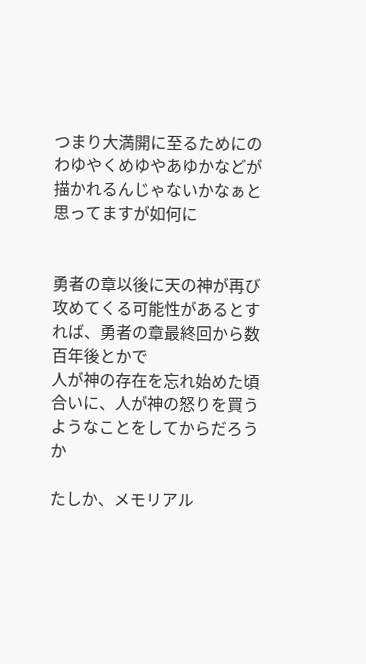つまり大満開に至るためにのわゆやくめゆやあゆかなどが描かれるんじゃないかなぁと思ってますが如何に


勇者の章以後に天の神が再び攻めてくる可能性があるとすれば、勇者の章最終回から数百年後とかで
人が神の存在を忘れ始めた頃合いに、人が神の怒りを買うようなことをしてからだろうか

たしか、メモリアル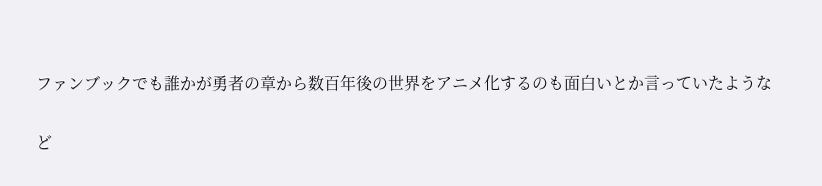ファンブックでも誰かが勇者の章から数百年後の世界をアニメ化するのも面白いとか言っていたような

ど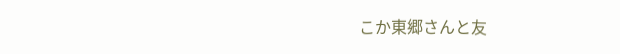こか東郷さんと友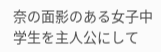奈の面影のある女子中学生を主人公にして